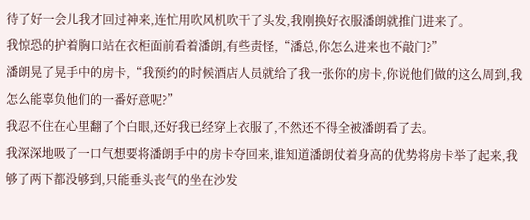待了好一会儿我才回过神来,连忙用吹风机吹干了头发,我刚换好衣服潘朗就推门进来了。
我惊恐的护着胸口站在衣柜面前看着潘朗,有些责怪,“潘总,你怎么进来也不敲门?”
潘朗晃了晃手中的房卡,“我预约的时候酒店人员就给了我一张你的房卡,你说他们做的这么周到,我怎么能辜负他们的一番好意呢?”
我忍不住在心里翻了个白眼,还好我已经穿上衣服了,不然还不得全被潘朗看了去。
我深深地吸了一口气想要将潘朗手中的房卡夺回来,谁知道潘朗仗着身高的优势将房卡举了起来,我够了两下都没够到,只能垂头丧气的坐在沙发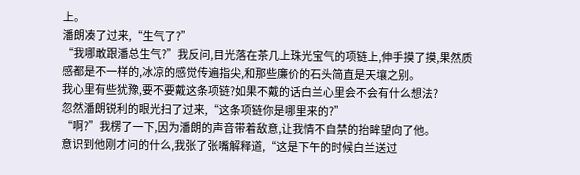上。
潘朗凑了过来,“生气了?”
“我哪敢跟潘总生气?”我反问,目光落在茶几上珠光宝气的项链上,伸手摸了摸,果然质感都是不一样的,冰凉的感觉传遍指尖,和那些廉价的石头简直是天壤之别。
我心里有些犹豫,要不要戴这条项链?如果不戴的话白兰心里会不会有什么想法?
忽然潘朗锐利的眼光扫了过来,“这条项链你是哪里来的?”
“啊?”我楞了一下,因为潘朗的声音带着敌意,让我情不自禁的抬眸望向了他。
意识到他刚才问的什么,我张了张嘴解释道,“这是下午的时候白兰送过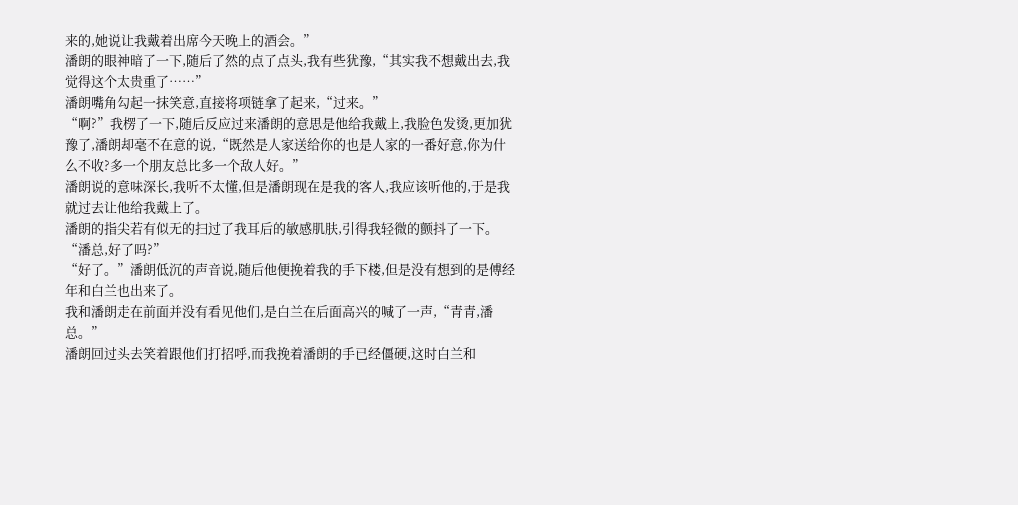来的,她说让我戴着出席今天晚上的酒会。”
潘朗的眼神暗了一下,随后了然的点了点头,我有些犹豫,“其实我不想戴出去,我觉得这个太贵重了……”
潘朗嘴角勾起一抹笑意,直接将项链拿了起来,“过来。”
“啊?”我楞了一下,随后反应过来潘朗的意思是他给我戴上,我脸色发烫,更加犹豫了,潘朗却毫不在意的说,“既然是人家送给你的也是人家的一番好意,你为什么不收?多一个朋友总比多一个敌人好。”
潘朗说的意味深长,我听不太懂,但是潘朗现在是我的客人,我应该听他的,于是我就过去让他给我戴上了。
潘朗的指尖若有似无的扫过了我耳后的敏感肌肤,引得我轻微的颤抖了一下。
“潘总,好了吗?”
“好了。”潘朗低沉的声音说,随后他便挽着我的手下楼,但是没有想到的是傅经年和白兰也出来了。
我和潘朗走在前面并没有看见他们,是白兰在后面高兴的喊了一声,“青青,潘总。”
潘朗回过头去笑着跟他们打招呼,而我挽着潘朗的手已经僵硬,这时白兰和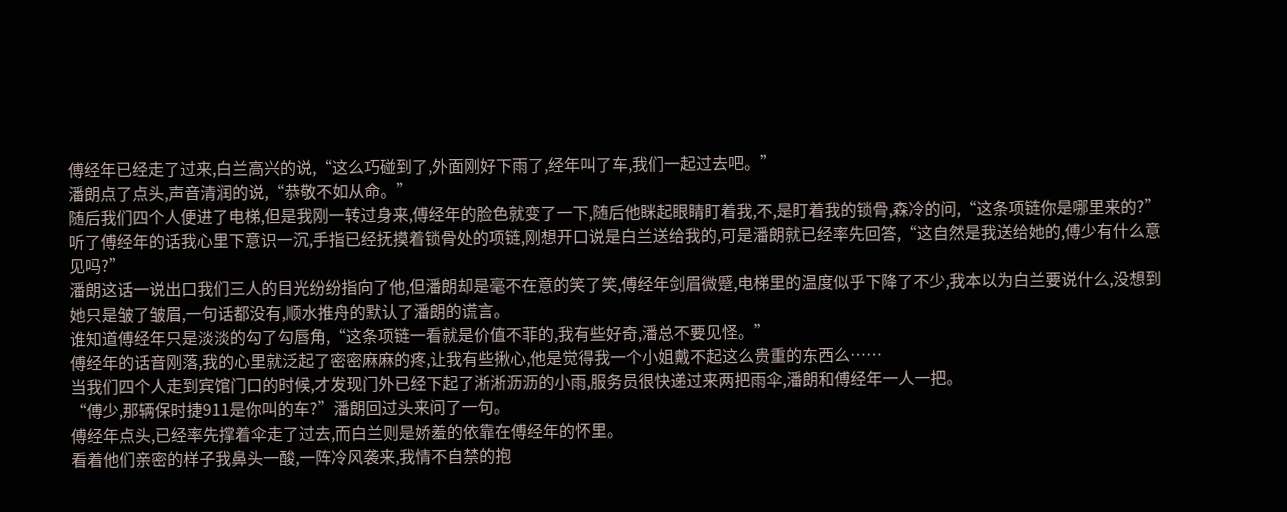傅经年已经走了过来,白兰高兴的说,“这么巧碰到了,外面刚好下雨了,经年叫了车,我们一起过去吧。”
潘朗点了点头,声音清润的说,“恭敬不如从命。”
随后我们四个人便进了电梯,但是我刚一转过身来,傅经年的脸色就变了一下,随后他眯起眼睛盯着我,不,是盯着我的锁骨,森冷的问,“这条项链你是哪里来的?”
听了傅经年的话我心里下意识一沉,手指已经抚摸着锁骨处的项链,刚想开口说是白兰送给我的,可是潘朗就已经率先回答,“这自然是我送给她的,傅少有什么意见吗?”
潘朗这话一说出口我们三人的目光纷纷指向了他,但潘朗却是毫不在意的笑了笑,傅经年剑眉微蹙,电梯里的温度似乎下降了不少,我本以为白兰要说什么,没想到她只是皱了皱眉,一句话都没有,顺水推舟的默认了潘朗的谎言。
谁知道傅经年只是淡淡的勾了勾唇角,“这条项链一看就是价值不菲的,我有些好奇,潘总不要见怪。”
傅经年的话音刚落,我的心里就泛起了密密麻麻的疼,让我有些揪心,他是觉得我一个小姐戴不起这么贵重的东西么……
当我们四个人走到宾馆门口的时候,才发现门外已经下起了淅淅沥沥的小雨,服务员很快递过来两把雨伞,潘朗和傅经年一人一把。
“傅少,那辆保时捷911是你叫的车?”潘朗回过头来问了一句。
傅经年点头,已经率先撑着伞走了过去,而白兰则是娇羞的依靠在傅经年的怀里。
看着他们亲密的样子我鼻头一酸,一阵冷风袭来,我情不自禁的抱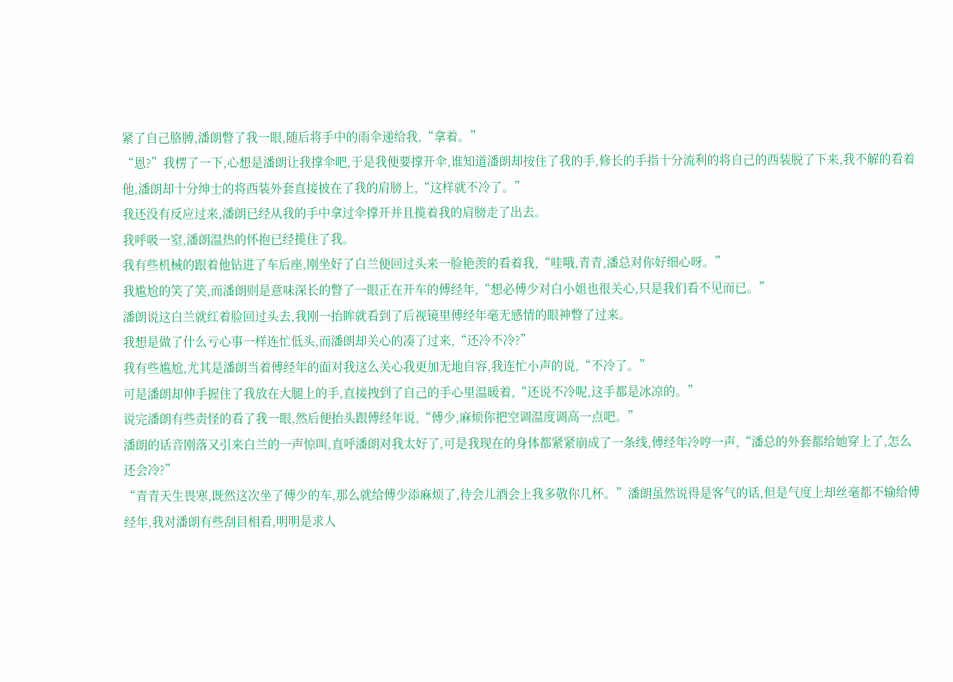紧了自己胳膊,潘朗瞥了我一眼,随后将手中的雨伞递给我,“拿着。”
“恩?”我楞了一下,心想是潘朗让我撑伞吧,于是我便要撑开伞,谁知道潘朗却按住了我的手,修长的手指十分流利的将自己的西装脱了下来,我不解的看着他,潘朗却十分绅士的将西装外套直接披在了我的肩膀上,“这样就不冷了。”
我还没有反应过来,潘朗已经从我的手中拿过伞撑开并且揽着我的肩膀走了出去。
我呼吸一窒,潘朗温热的怀抱已经揽住了我。
我有些机械的跟着他钻进了车后座,刚坐好了白兰便回过头来一脸艳羡的看着我,“哇哦,青青,潘总对你好细心呀。”
我尴尬的笑了笑,而潘朗则是意味深长的瞥了一眼正在开车的傅经年,“想必傅少对白小姐也很关心,只是我们看不见而已。”
潘朗说这白兰就红着脸回过头去,我刚一抬眸就看到了后视镜里傅经年毫无感情的眼神瞥了过来。
我想是做了什么亏心事一样连忙低头,而潘朗却关心的凑了过来,“还冷不冷?”
我有些尴尬,尤其是潘朗当着傅经年的面对我这么关心我更加无地自容,我连忙小声的说,“不冷了。”
可是潘朗却伸手握住了我放在大腿上的手,直接拽到了自己的手心里温暖着,“还说不冷呢,这手都是冰凉的。”
说完潘朗有些责怪的看了我一眼,然后便抬头跟傅经年说,“傅少,麻烦你把空调温度调高一点吧。”
潘朗的话音刚落又引来白兰的一声惊叫,直呼潘朗对我太好了,可是我现在的身体都紧紧崩成了一条线,傅经年冷哼一声,“潘总的外套都给她穿上了,怎么还会冷?”
“青青天生畏寒,既然这次坐了傅少的车,那么就给傅少添麻烦了,待会儿酒会上我多敬你几杯。”潘朗虽然说得是客气的话,但是气度上却丝毫都不输给傅经年,我对潘朗有些刮目相看,明明是求人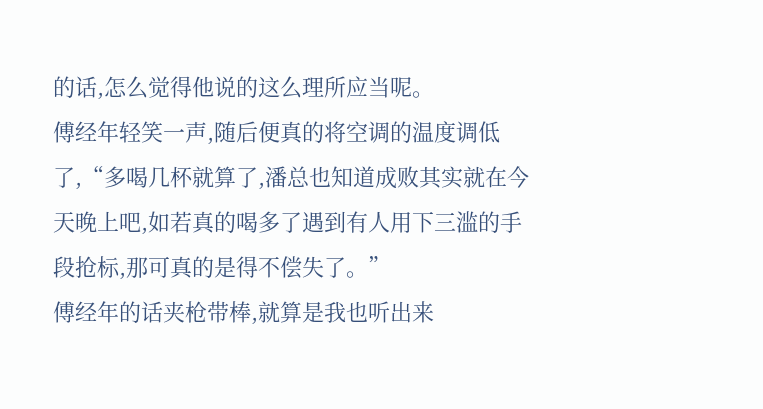的话,怎么觉得他说的这么理所应当呢。
傅经年轻笑一声,随后便真的将空调的温度调低了,“多喝几杯就算了,潘总也知道成败其实就在今天晚上吧,如若真的喝多了遇到有人用下三滥的手段抢标,那可真的是得不偿失了。”
傅经年的话夹枪带棒,就算是我也听出来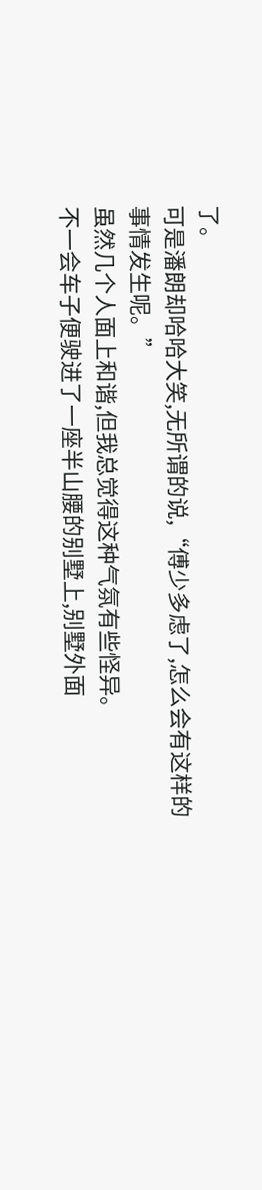了。
可是潘朗却哈哈大笑,无所谓的说,“傅少多虑了,怎么会有这样的事情发生呢。”
虽然几个人面上和谐,但我总觉得这种气氛有些怪异。
不一会车子便驶进了一座半山腰的别墅上,别墅外面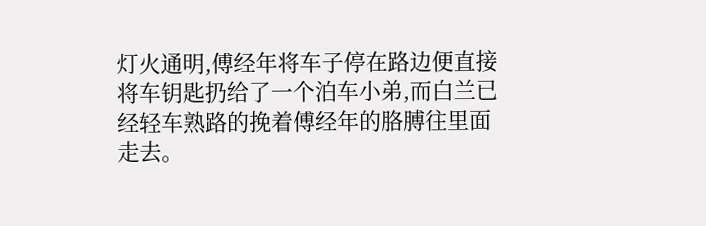灯火通明,傅经年将车子停在路边便直接将车钥匙扔给了一个泊车小弟,而白兰已经轻车熟路的挽着傅经年的胳膊往里面走去。